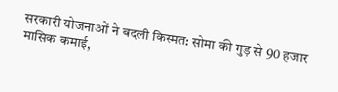सरकारी योजनाओं ने बदली किस्मत: सोमा की गुड़ से 90 हजार मासिक कमाई,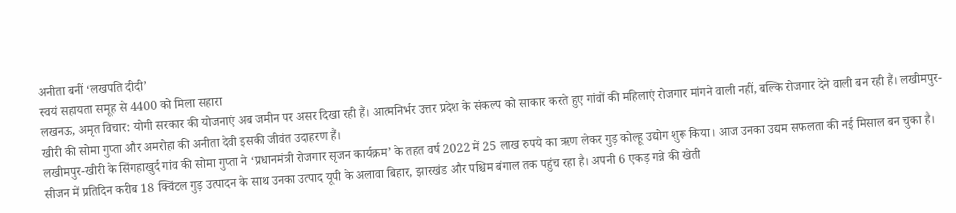अनीता बनीं ‘लखपति दीदी’
स्वयं सहायता समूह से 4400 को मिला सहारा
लखनऊ, अमृत विचार: योगी सरकार की योजनाएं अब जमीन पर असर दिखा रही हैं। आत्मनिर्भर उत्तर प्रदेश के संकल्प को साकार करते हुए गांवों की महिलाएं रोजगार मांगने वाली नहीं, बल्कि रोजगार देने वाली बन रही हैं। लखीमपुर-खीरी की सोमा गुप्ता और अमरोहा की अनीता देवी इसकी जीवंत उदाहरण हैं।
लखीमपुर-खीरी के सिंगहाखुर्द गांव की सोमा गुप्ता ने ‘प्रधानमंत्री रोजगार सृजन कार्यक्रम’ के तहत वर्ष 2022 में 25 लाख रुपये का ऋण लेकर गुड़ कोल्हू उद्योग शुरू किया। आज उनका उद्यम सफलता की नई मिसाल बन चुका है। सीजन में प्रतिदिन करीब 18 क्विंटल गुड़ उत्पादन के साथ उनका उत्पाद यूपी के अलावा बिहार, झारखंड और पश्चिम बंगाल तक पहुंच रहा है। अपनी 6 एकड़ गन्ने की खेती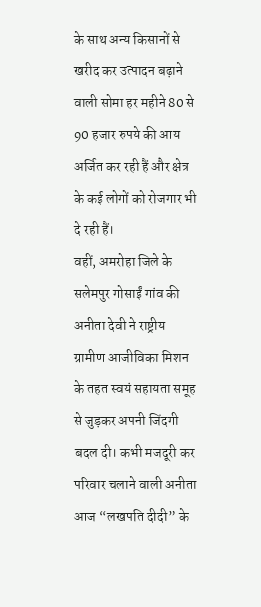के साथ अन्य किसानों से खरीद कर उत्पादन बढ़ाने वाली सोमा हर महीने 80 से 90 हजार रुपये की आय अर्जित कर रही हैं और क्षेत्र के कई लोगों को रोजगार भी दे रही हैं।
वहीं, अमरोहा जिले के सलेमपुर गोसाईं गांव की अनीता देवी ने राष्ट्रीय ग्रामीण आजीविका मिशन के तहत स्वयं सहायता समूह से जुड़कर अपनी जिंदगी बदल दी। कभी मजदूरी कर परिवार चलाने वाली अनीता आज “लखपति दीदी” के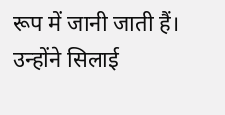रूप में जानी जाती हैं। उन्होंने सिलाई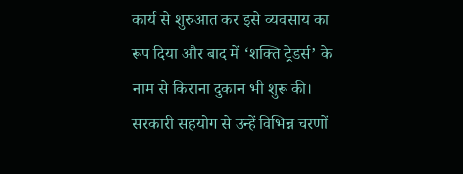कार्य से शुरुआत कर इसे व्यवसाय का रूप दिया और बाद में ‘शक्ति ट्रेडर्स’ के नाम से किराना दुकान भी शुरू की।
सरकारी सहयोग से उन्हें विभिन्न चरणों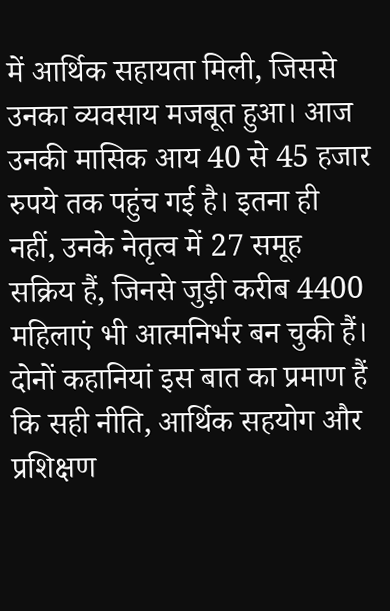में आर्थिक सहायता मिली, जिससे उनका व्यवसाय मजबूत हुआ। आज उनकी मासिक आय 40 से 45 हजार रुपये तक पहुंच गई है। इतना ही नहीं, उनके नेतृत्व में 27 समूह सक्रिय हैं, जिनसे जुड़ी करीब 4400 महिलाएं भी आत्मनिर्भर बन चुकी हैं। दोनों कहानियां इस बात का प्रमाण हैं कि सही नीति, आर्थिक सहयोग और प्रशिक्षण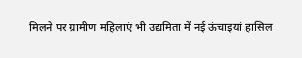मिलने पर ग्रामीण महिलाएं भी उद्यमिता में नई ऊंचाइयां हासिल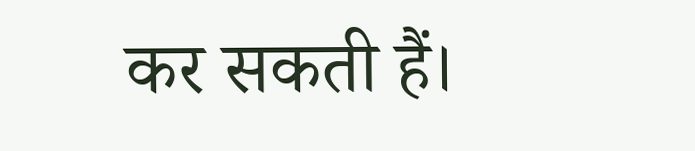कर सकती हैं।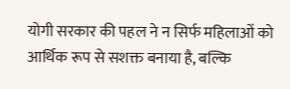योगी सरकार की पहल ने न सिर्फ महिलाओं को आर्थिक रूप से सशक्त बनाया है, बल्कि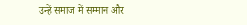उन्हें समाज में सम्मान और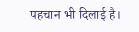पहचान भी दिलाई है।